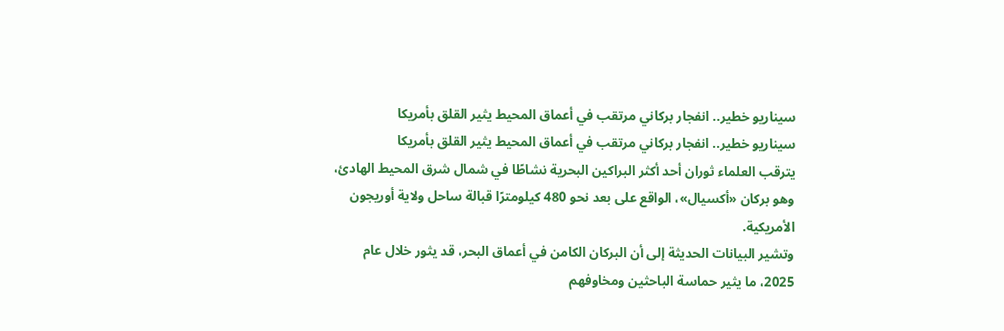سيناريو خطير.. انفجار بركاني مرتقب في أعماق المحيط يثير القلق بأمريكا
سيناريو خطير.. انفجار بركاني مرتقب في أعماق المحيط يثير القلق بأمريكا
يترقب العلماء ثوران أحد أكثر البراكين البحرية نشاطًا في شمال شرق المحيط الهادئ، وهو بركان «أكسيال»، الواقع على بعد نحو 480 كيلومترًا قبالة ساحل ولاية أوريجون الأمريكية.
وتشير البيانات الحديثة إلى أن البركان الكامن في أعماق البحر، قد يثور خلال عام 2025، ما يثير حماسة الباحثين ومخاوفهم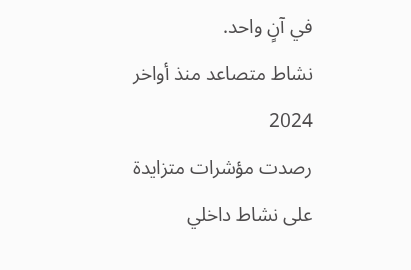في آنٍ واحد.
نشاط متصاعد منذ أواخر 2024
رصدت مؤشرات متزايدة على نشاط داخلي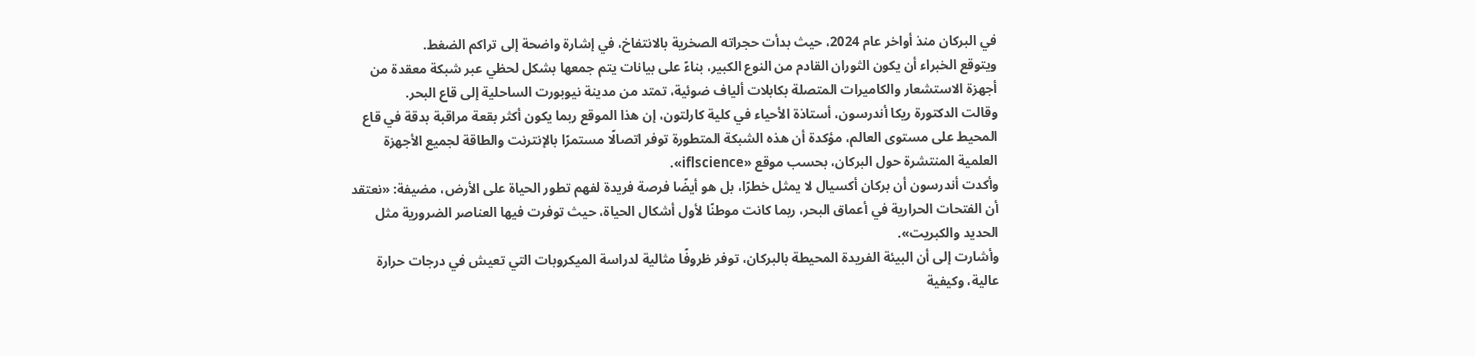في البركان منذ أواخر عام 2024، حيث بدأت حجراته الصخرية بالانتفاخ، في إشارة واضحة إلى تراكم الضغط.
ويتوقع الخبراء أن يكون الثوران القادم من النوع الكبير، بناءً على بيانات يتم جمعها بشكل لحظي عبر شبكة معقدة من أجهزة الاستشعار والكاميرات المتصلة بكابلات ألياف ضوئية، تمتد من مدينة نيوبورت الساحلية إلى قاع البحر.
وقالت الدكتورة ريكا أندرسون، أستاذة الأحياء في كلية كارلتون، إن هذا الموقع ربما يكون أكثر بقعة مراقبة بدقة في قاع المحيط على مستوى العالم، مؤكدة أن هذه الشبكة المتطورة توفر اتصالًا مستمرًا بالإنترنت والطاقة لجميع الأجهزة العلمية المنتشرة حول البركان، بحسب موقع «iflscience».
وأكدت أندرسون أن بركان أكسيال لا يمثل خطرًا، بل هو أيضًا فرصة فريدة لفهم تطور الحياة على الأرض، مضيفة: «نعتقد أن الفتحات الحرارية في أعماق البحر، ربما كانت موطنًا لأول أشكال الحياة، حيث توفرت فيها العناصر الضرورية مثل الحديد والكبريت».
وأشارت إلى أن البيئة الفريدة المحيطة بالبركان، توفر ظروفًا مثالية لدراسة الميكروبات التي تعيش في درجات حرارة عالية، وكيفية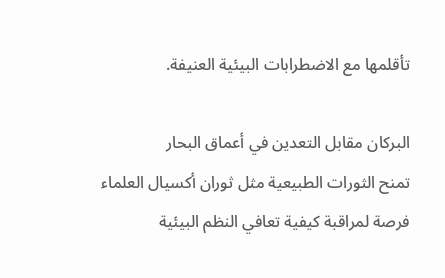تأقلمها مع الاضطرابات البيئية العنيفة.

البركان مقابل التعدين في أعماق البحار
تمنح الثورات الطبيعية مثل ثوران أكسيال العلماء فرصة لمراقبة كيفية تعافي النظم البيئية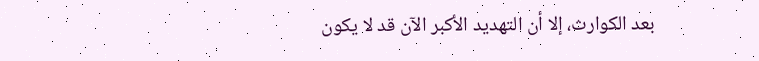بعد الكوارث، إلا أن التهديد الأكبر الآن قد لا يكون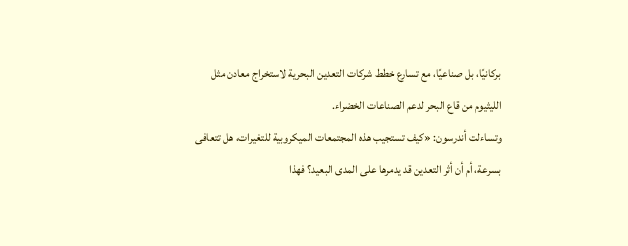بركانيًا، بل صناعيًا، مع تسارع خطط شركات التعدين البحرية لاستخراج معادن مثل الليثيوم من قاع البحر لدعم الصناعات الخضراء.
وتساءلت أندرسون: «كيف تستجيب هذه المجتمعات الميكروبية للتغيرات، هل تتعافى بسرعة، أم أن أثر التعدين قد يدمرها على المدى البعيد؟ فهذا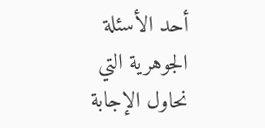أحد الأسئلة الجوهرية التي نحاول الإجابة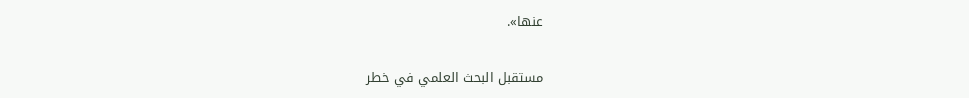عنها».

مستقبل البحث العلمي في خطر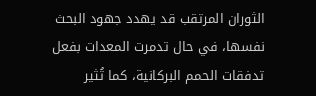الثوران المرتقب قد يهدد جهود البحث نفسها، في حال تدمرت المعدات بفعل تدفقات الحمم البركانية، كما تُثير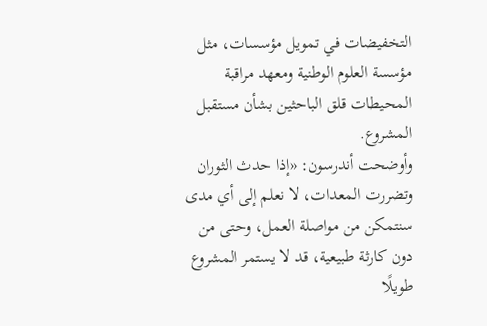التخفيضات في تمويل مؤسسات، مثل مؤسسة العلوم الوطنية ومعهد مراقبة المحيطات قلق الباحثين بشأن مستقبل المشروع.
وأوضحت أندرسون: «إذا حدث الثوران وتضررت المعدات، لا نعلم إلى أي مدى سنتمكن من مواصلة العمل، وحتى من دون كارثة طبيعية، قد لا يستمر المشروع طويلًا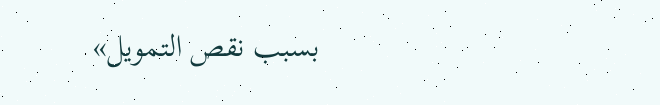بسبب نقص التمويل»